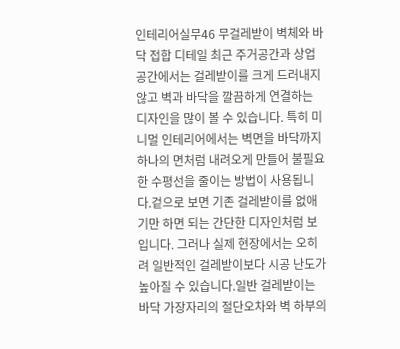인테리어실무46 무걸레받이 벽체와 바닥 접합 디테일 최근 주거공간과 상업공간에서는 걸레받이를 크게 드러내지 않고 벽과 바닥을 깔끔하게 연결하는 디자인을 많이 볼 수 있습니다. 특히 미니멀 인테리어에서는 벽면을 바닥까지 하나의 면처럼 내려오게 만들어 불필요한 수평선을 줄이는 방법이 사용됩니다.겉으로 보면 기존 걸레받이를 없애기만 하면 되는 간단한 디자인처럼 보입니다. 그러나 실제 현장에서는 오히려 일반적인 걸레받이보다 시공 난도가 높아질 수 있습니다.일반 걸레받이는 바닥 가장자리의 절단오차와 벽 하부의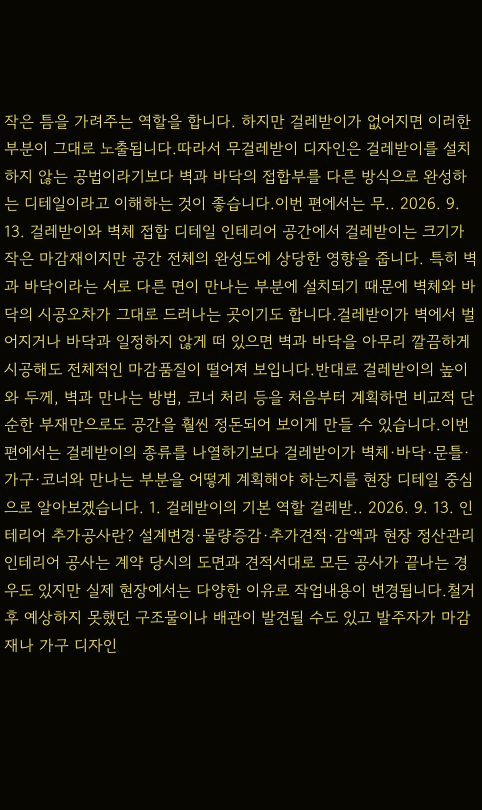작은 틈을 가려주는 역할을 합니다. 하지만 걸레받이가 없어지면 이러한 부분이 그대로 노출됩니다.따라서 무걸레받이 디자인은 걸레받이를 설치하지 않는 공법이라기보다 벽과 바닥의 접합부를 다른 방식으로 완성하는 디테일이라고 이해하는 것이 좋습니다.이번 편에서는 무.. 2026. 9. 13. 걸레받이와 벽체 접합 디테일 인테리어 공간에서 걸레받이는 크기가 작은 마감재이지만 공간 전체의 완성도에 상당한 영향을 줍니다. 특히 벽과 바닥이라는 서로 다른 면이 만나는 부분에 설치되기 때문에 벽체와 바닥의 시공오차가 그대로 드러나는 곳이기도 합니다.걸레받이가 벽에서 벌어지거나 바닥과 일정하지 않게 떠 있으면 벽과 바닥을 아무리 깔끔하게 시공해도 전체적인 마감품질이 떨어져 보입니다.반대로 걸레받이의 높이와 두께, 벽과 만나는 방법, 코너 처리 등을 처음부터 계획하면 비교적 단순한 부재만으로도 공간을 훨씬 정돈되어 보이게 만들 수 있습니다.이번 편에서는 걸레받이의 종류를 나열하기보다 걸레받이가 벽체·바닥·문틀·가구·코너와 만나는 부분을 어떻게 계획해야 하는지를 현장 디테일 중심으로 알아보겠습니다. 1. 걸레받이의 기본 역할 걸레받.. 2026. 9. 13. 인테리어 추가공사란? 설계변경·물량증감·추가견적·감액과 현장 정산관리 인테리어 공사는 계약 당시의 도면과 견적서대로 모든 공사가 끝나는 경우도 있지만 실제 현장에서는 다양한 이유로 작업내용이 변경됩니다.철거 후 예상하지 못했던 구조물이나 배관이 발견될 수도 있고 발주자가 마감재나 가구 디자인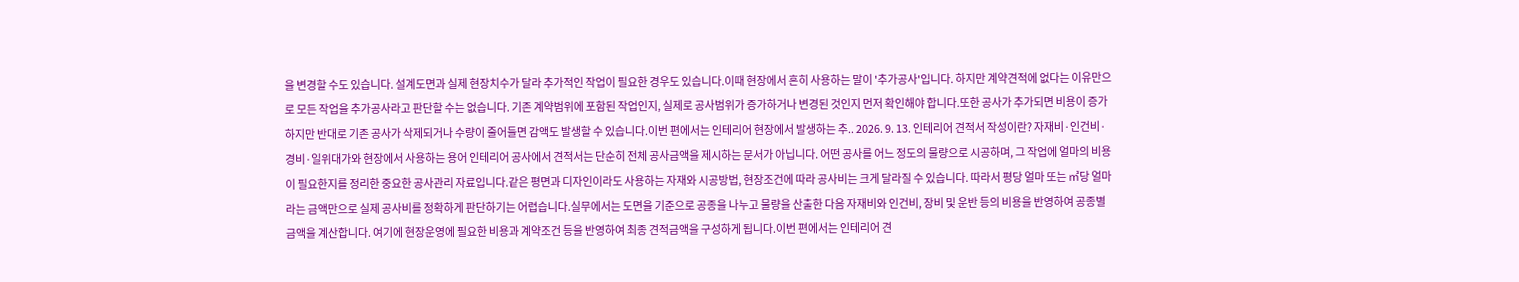을 변경할 수도 있습니다. 설계도면과 실제 현장치수가 달라 추가적인 작업이 필요한 경우도 있습니다.이때 현장에서 흔히 사용하는 말이 '추가공사'입니다. 하지만 계약견적에 없다는 이유만으로 모든 작업을 추가공사라고 판단할 수는 없습니다. 기존 계약범위에 포함된 작업인지, 실제로 공사범위가 증가하거나 변경된 것인지 먼저 확인해야 합니다.또한 공사가 추가되면 비용이 증가하지만 반대로 기존 공사가 삭제되거나 수량이 줄어들면 감액도 발생할 수 있습니다.이번 편에서는 인테리어 현장에서 발생하는 추.. 2026. 9. 13. 인테리어 견적서 작성이란? 자재비·인건비·경비·일위대가와 현장에서 사용하는 용어 인테리어 공사에서 견적서는 단순히 전체 공사금액을 제시하는 문서가 아닙니다. 어떤 공사를 어느 정도의 물량으로 시공하며, 그 작업에 얼마의 비용이 필요한지를 정리한 중요한 공사관리 자료입니다.같은 평면과 디자인이라도 사용하는 자재와 시공방법, 현장조건에 따라 공사비는 크게 달라질 수 있습니다. 따라서 평당 얼마 또는 ㎡당 얼마라는 금액만으로 실제 공사비를 정확하게 판단하기는 어렵습니다.실무에서는 도면을 기준으로 공종을 나누고 물량을 산출한 다음 자재비와 인건비, 장비 및 운반 등의 비용을 반영하여 공종별 금액을 계산합니다. 여기에 현장운영에 필요한 비용과 계약조건 등을 반영하여 최종 견적금액을 구성하게 됩니다.이번 편에서는 인테리어 견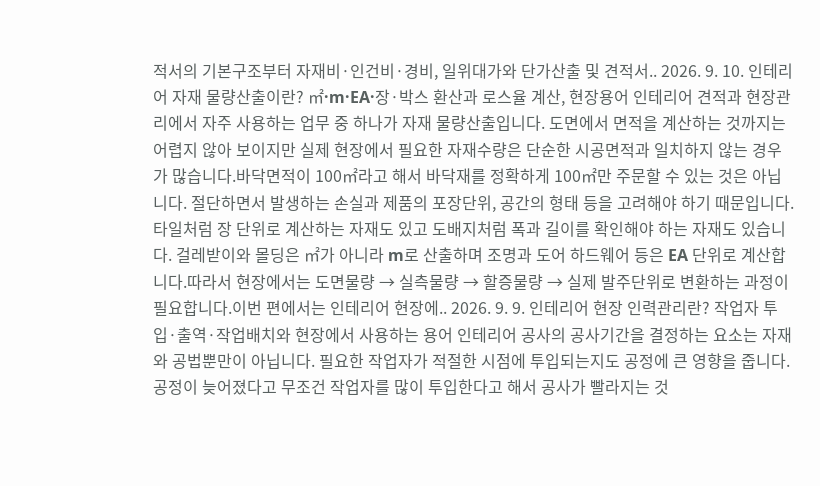적서의 기본구조부터 자재비·인건비·경비, 일위대가와 단가산출 및 견적서.. 2026. 9. 10. 인테리어 자재 물량산출이란? ㎡·m·EA·장·박스 환산과 로스율 계산, 현장용어 인테리어 견적과 현장관리에서 자주 사용하는 업무 중 하나가 자재 물량산출입니다. 도면에서 면적을 계산하는 것까지는 어렵지 않아 보이지만 실제 현장에서 필요한 자재수량은 단순한 시공면적과 일치하지 않는 경우가 많습니다.바닥면적이 100㎡라고 해서 바닥재를 정확하게 100㎡만 주문할 수 있는 것은 아닙니다. 절단하면서 발생하는 손실과 제품의 포장단위, 공간의 형태 등을 고려해야 하기 때문입니다.타일처럼 장 단위로 계산하는 자재도 있고 도배지처럼 폭과 길이를 확인해야 하는 자재도 있습니다. 걸레받이와 몰딩은 ㎡가 아니라 m로 산출하며 조명과 도어 하드웨어 등은 EA 단위로 계산합니다.따라서 현장에서는 도면물량 → 실측물량 → 할증물량 → 실제 발주단위로 변환하는 과정이 필요합니다.이번 편에서는 인테리어 현장에.. 2026. 9. 9. 인테리어 현장 인력관리란? 작업자 투입·출역·작업배치와 현장에서 사용하는 용어 인테리어 공사의 공사기간을 결정하는 요소는 자재와 공법뿐만이 아닙니다. 필요한 작업자가 적절한 시점에 투입되는지도 공정에 큰 영향을 줍니다.공정이 늦어졌다고 무조건 작업자를 많이 투입한다고 해서 공사가 빨라지는 것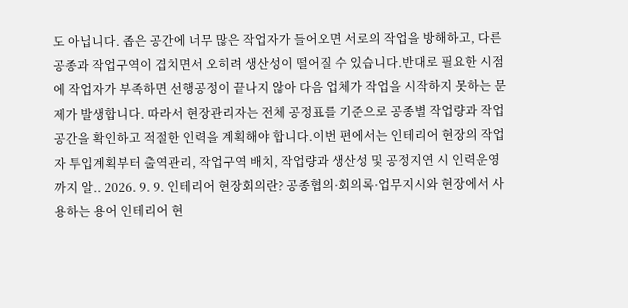도 아닙니다. 좁은 공간에 너무 많은 작업자가 들어오면 서로의 작업을 방해하고, 다른 공종과 작업구역이 겹치면서 오히려 생산성이 떨어질 수 있습니다.반대로 필요한 시점에 작업자가 부족하면 선행공정이 끝나지 않아 다음 업체가 작업을 시작하지 못하는 문제가 발생합니다. 따라서 현장관리자는 전체 공정표를 기준으로 공종별 작업량과 작업공간을 확인하고 적절한 인력을 계획해야 합니다.이번 편에서는 인테리어 현장의 작업자 투입계획부터 출역관리, 작업구역 배치, 작업량과 생산성 및 공정지연 시 인력운영까지 알.. 2026. 9. 9. 인테리어 현장회의란? 공종협의·회의록·업무지시와 현장에서 사용하는 용어 인테리어 현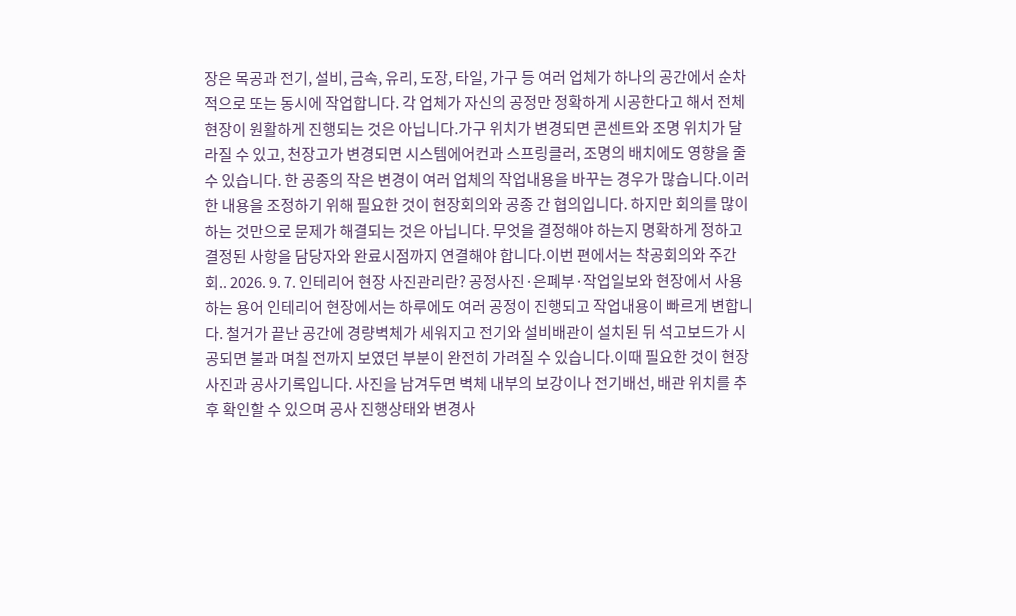장은 목공과 전기, 설비, 금속, 유리, 도장, 타일, 가구 등 여러 업체가 하나의 공간에서 순차적으로 또는 동시에 작업합니다. 각 업체가 자신의 공정만 정확하게 시공한다고 해서 전체 현장이 원활하게 진행되는 것은 아닙니다.가구 위치가 변경되면 콘센트와 조명 위치가 달라질 수 있고, 천장고가 변경되면 시스템에어컨과 스프링클러, 조명의 배치에도 영향을 줄 수 있습니다. 한 공종의 작은 변경이 여러 업체의 작업내용을 바꾸는 경우가 많습니다.이러한 내용을 조정하기 위해 필요한 것이 현장회의와 공종 간 협의입니다. 하지만 회의를 많이 하는 것만으로 문제가 해결되는 것은 아닙니다. 무엇을 결정해야 하는지 명확하게 정하고 결정된 사항을 담당자와 완료시점까지 연결해야 합니다.이번 편에서는 착공회의와 주간회.. 2026. 9. 7. 인테리어 현장 사진관리란? 공정사진·은폐부·작업일보와 현장에서 사용하는 용어 인테리어 현장에서는 하루에도 여러 공정이 진행되고 작업내용이 빠르게 변합니다. 철거가 끝난 공간에 경량벽체가 세워지고 전기와 설비배관이 설치된 뒤 석고보드가 시공되면 불과 며칠 전까지 보였던 부분이 완전히 가려질 수 있습니다.이때 필요한 것이 현장 사진과 공사기록입니다. 사진을 남겨두면 벽체 내부의 보강이나 전기배선, 배관 위치를 추후 확인할 수 있으며 공사 진행상태와 변경사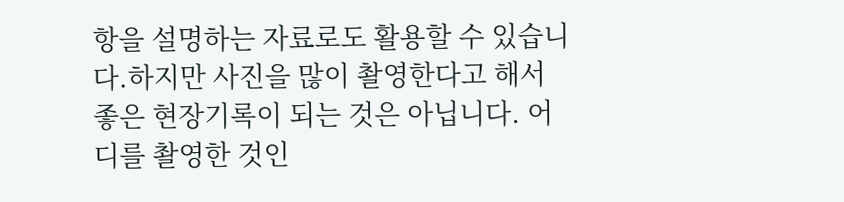항을 설명하는 자료로도 활용할 수 있습니다.하지만 사진을 많이 촬영한다고 해서 좋은 현장기록이 되는 것은 아닙니다. 어디를 촬영한 것인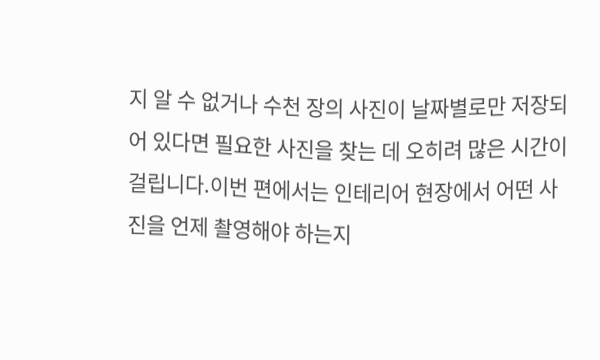지 알 수 없거나 수천 장의 사진이 날짜별로만 저장되어 있다면 필요한 사진을 찾는 데 오히려 많은 시간이 걸립니다.이번 편에서는 인테리어 현장에서 어떤 사진을 언제 촬영해야 하는지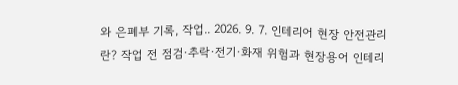와 은폐부 기록, 작업.. 2026. 9. 7. 인테리어 현장 안전관리란? 작업 전 점검·추락·전기·화재 위험과 현장용어 인테리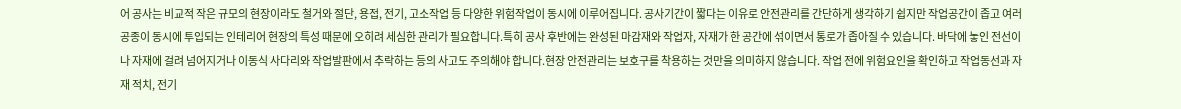어 공사는 비교적 작은 규모의 현장이라도 철거와 절단, 용접, 전기, 고소작업 등 다양한 위험작업이 동시에 이루어집니다. 공사기간이 짧다는 이유로 안전관리를 간단하게 생각하기 쉽지만 작업공간이 좁고 여러 공종이 동시에 투입되는 인테리어 현장의 특성 때문에 오히려 세심한 관리가 필요합니다.특히 공사 후반에는 완성된 마감재와 작업자, 자재가 한 공간에 섞이면서 통로가 좁아질 수 있습니다. 바닥에 놓인 전선이나 자재에 걸려 넘어지거나 이동식 사다리와 작업발판에서 추락하는 등의 사고도 주의해야 합니다.현장 안전관리는 보호구를 착용하는 것만을 의미하지 않습니다. 작업 전에 위험요인을 확인하고 작업동선과 자재 적치, 전기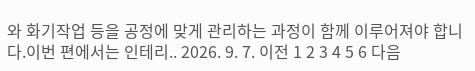와 화기작업 등을 공정에 맞게 관리하는 과정이 함께 이루어져야 합니다.이번 편에서는 인테리.. 2026. 9. 7. 이전 1 2 3 4 5 6 다음